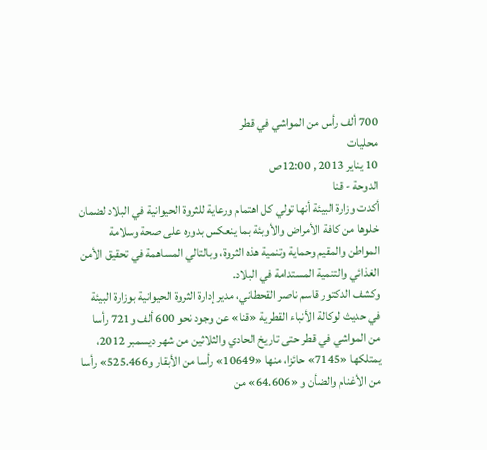700 ألف رأس من المواشي في قطر
محليات
10 يناير 2013 , 12:00ص
الدوحة - قنا
أكدت وزارة البيئة أنها تولي كل اهتمام ورعاية للثروة الحيوانية في البلاد لضمان خلوها من كافة الأمراض والأوبئة بما ينعكس بدوره على صحة وسلامة المواطن والمقيم وحماية وتنمية هذه الثروة، وبالتالي المساهمة في تحقيق الأمن الغذائي والتنمية المستدامة في البلاد.
وكشف الدكتور قاسم ناصر القحطاني، مدير إدارة الثروة الحيوانية بوزارة البيئة في حديث لوكالة الأنباء القطرية «قنا» عن وجود نحو 600 ألف و721 رأسا من المواشي في قطر حتى تاريخ الحادي والثلاثين من شهر ديسمبر 2012، يمتلكها «7145» حائزا، منها «10649» رأسا من الأبقار و525.466» رأسا من الأغنام والضأن و «64.606» من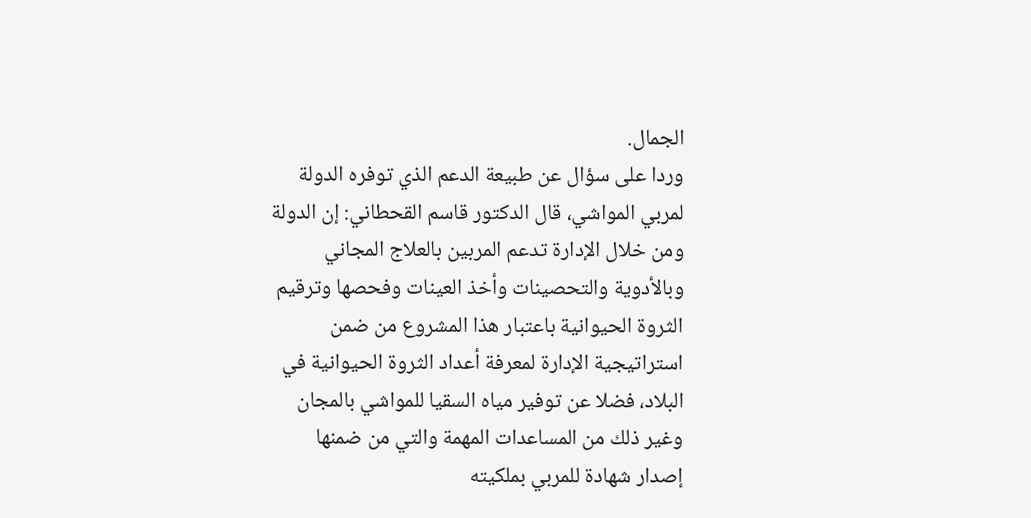الجمال.
وردا على سؤال عن طبيعة الدعم الذي توفره الدولة لمربي المواشي، قال الدكتور قاسم القحطاني: إن الدولة ومن خلال الإدارة تدعم المربين بالعلاج المجاني وبالأدوية والتحصينات وأخذ العينات وفحصها وترقيم الثروة الحيوانية باعتبار هذا المشروع من ضمن استراتيجية الإدارة لمعرفة أعداد الثروة الحيوانية في البلاد، فضلا عن توفير مياه السقيا للمواشي بالمجان وغير ذلك من المساعدات المهمة والتي من ضمنها إصدار شهادة للمربي بملكيته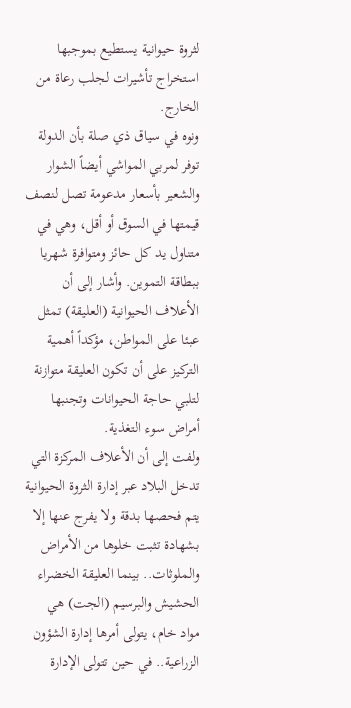لثروة حيوانية يستطيع بموجبها استخراج تأشيرات لجلب رعاة من الخارج.
ونوه في سياق ذي صلة بأن الدولة توفر لمربي المواشي أيضاً الشوار والشعير بأسعار مدعومة تصل لنصف قيمتها في السوق أو أقل، وهي في متناول يد كل حائز ومتوافرة شهريا ببطاقة التموين. وأشار إلى أن الأعلاف الحيوانية (العليقة) تمثل عبئا على المواطن، مؤكداً أهمية التركيز على أن تكون العليقة متوازنة لتلبي حاجة الحيوانات وتجنبها أمراض سوء التغذية.
ولفت إلى أن الأعلاف المركزة التي تدخل البلاد عبر إدارة الثروة الحيوانية يتم فحصها بدقة ولا يفرج عنها إلا بشهادة تثبت خلوها من الأمراض والملوثات.. بينما العليقة الخضراء الحشيش والبرسيم (الجت) هي مواد خام، يتولى أمرها إدارة الشؤون الزراعية.. في حين تتولى الإدارة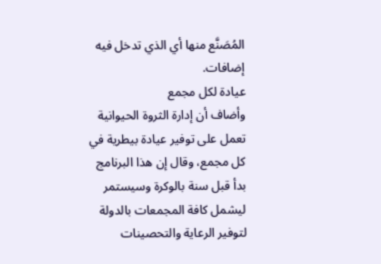المُصَنَّع منها أي الذي تدخل فيه إضافات.
عيادة لكل مجمع
وأضاف أن إدارة الثروة الحيوانية تعمل على توفير عيادة بيطرية في كل مجمع، وقال إن هذا البرنامج بدأ قبل سنة بالوكرة وسيستمر ليشمل كافة المجمعات بالدولة لتوفير الرعاية والتحصينات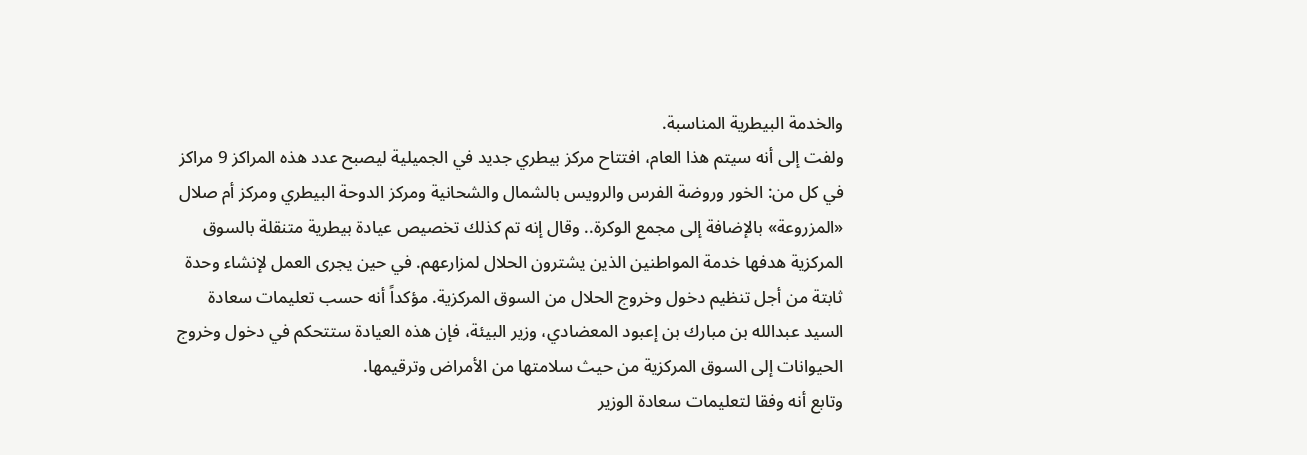والخدمة البيطرية المناسبة.
ولفت إلى أنه سيتم هذا العام، افتتاح مركز بيطري جديد في الجميلية ليصبح عدد هذه المراكز 9 مراكز في كل من: الخور وروضة الفرس والرويس بالشمال والشحانية ومركز الدوحة البيطري ومركز أم صلال «المزروعة» بالإضافة إلى مجمع الوكرة.. وقال إنه تم كذلك تخصيص عيادة بيطرية متنقلة بالسوق المركزية هدفها خدمة المواطنين الذين يشترون الحلال لمزارعهم. في حين يجرى العمل لإنشاء وحدة ثابتة من أجل تنظيم دخول وخروج الحلال من السوق المركزية. مؤكداً أنه حسب تعليمات سعادة السيد عبدالله بن مبارك بن إعبود المعضادي، وزير البيئة، فإن هذه العيادة ستتحكم في دخول وخروج الحيوانات إلى السوق المركزية من حيث سلامتها من الأمراض وترقيمها.
وتابع أنه وفقا لتعليمات سعادة الوزير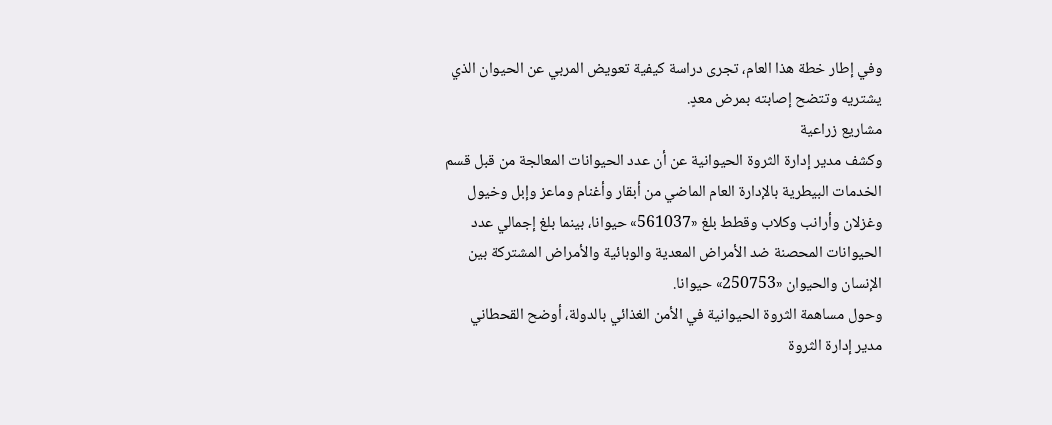وفي إطار خطة هذا العام، تجرى دراسة كيفية تعويض المربي عن الحيوان الذي يشتريه وتتضح إصابته بمرض معدٍ.
مشاريع زراعية
وكشف مدير إدارة الثروة الحيوانية عن أن عدد الحيوانات المعالجة من قبل قسم الخدمات البيطرية بالإدارة العام الماضي من أبقار وأغنام وماعز وإبل وخيول وغزلان وأرانب وكلاب وقطط بلغ «561037» حيوانا، بينما بلغ إجمالي عدد الحيوانات المحصنة ضد الأمراض المعدية والوبائية والأمراض المشتركة بين الإنسان والحيوان «250753» حيوانا.
وحول مساهمة الثروة الحيوانية في الأمن الغذائي بالدولة، أوضح القحطاني مدير إدارة الثروة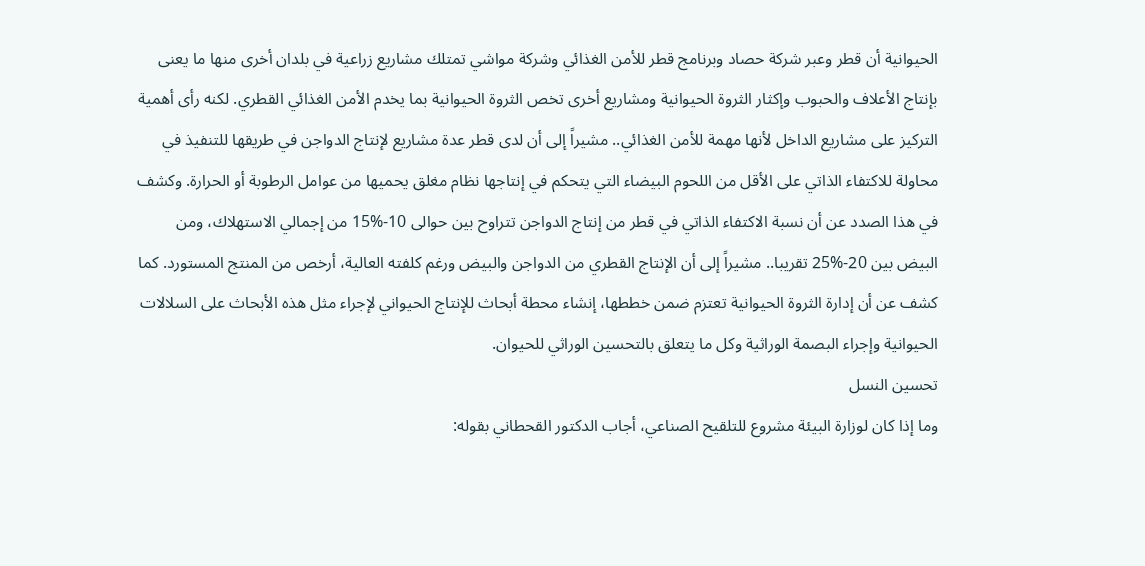الحيوانية أن قطر وعبر شركة حصاد وبرنامج قطر للأمن الغذائي وشركة مواشي تمتلك مشاريع زراعية في بلدان أخرى منها ما يعنى بإنتاج الأعلاف والحبوب وإكثار الثروة الحيوانية ومشاريع أخرى تخص الثروة الحيوانية بما يخدم الأمن الغذائي القطري. لكنه رأى أهمية التركيز على مشاريع الداخل لأنها مهمة للأمن الغذائي.. مشيراً إلى أن لدى قطر عدة مشاريع لإنتاج الدواجن في طريقها للتنفيذ في محاولة للاكتفاء الذاتي على الأقل من اللحوم البيضاء التي يتحكم في إنتاجها نظام مغلق يحميها من عوامل الرطوبة أو الحرارة. وكشف في هذا الصدد عن أن نسبة الاكتفاء الذاتي في قطر من إنتاج الدواجن تتراوح بين حوالى 10-%15 من إجمالي الاستهلاك، ومن البيض بين 20-%25 تقريبا.. مشيراً إلى أن الإنتاج القطري من الدواجن والبيض ورغم كلفته العالية، أرخص من المنتج المستورد. كما كشف عن أن إدارة الثروة الحيوانية تعتزم ضمن خططها، إنشاء محطة أبحاث للإنتاج الحيواني لإجراء مثل هذه الأبحاث على السلالات الحيوانية وإجراء البصمة الوراثية وكل ما يتعلق بالتحسين الوراثي للحيوان.
تحسين النسل
وما إذا كان لوزارة البيئة مشروع للتلقيح الصناعي، أجاب الدكتور القحطاني بقوله: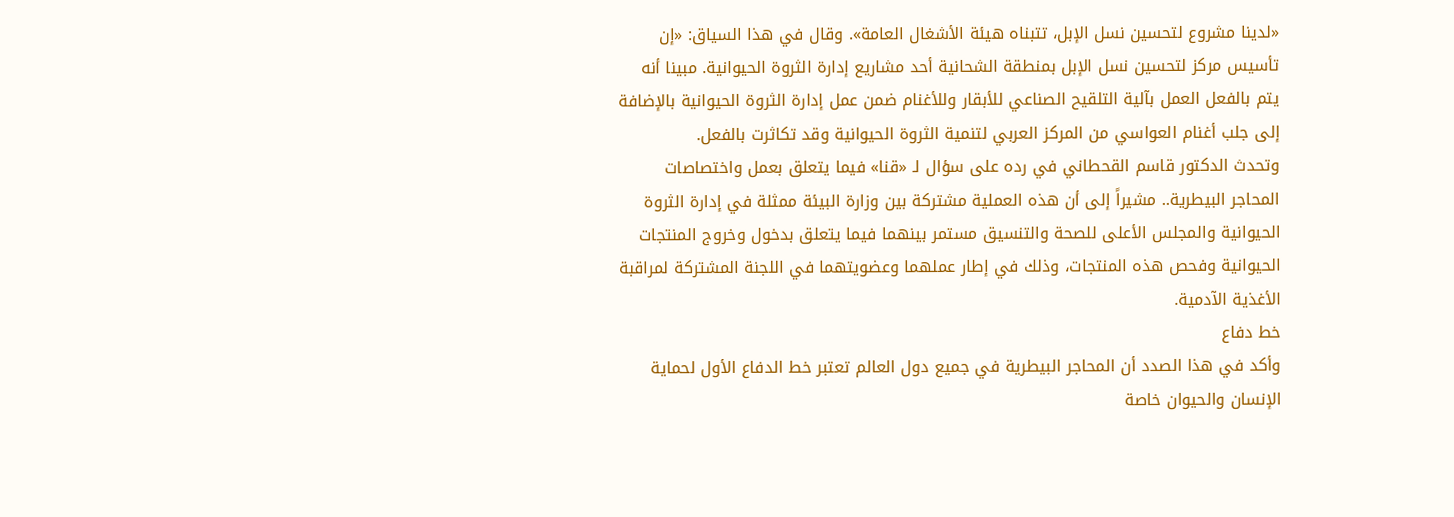«لدينا مشروع لتحسين نسل الإبل، تتبناه هيئة الأشغال العامة». وقال في هذا السياق: «إن تأسيس مركز لتحسين نسل الإبل بمنطقة الشحانية أحد مشاريع إدارة الثروة الحيوانية. مبينا أنه يتم بالفعل العمل بآلية التلقيح الصناعي للأبقار وللأغنام ضمن عمل إدارة الثروة الحيوانية بالإضافة إلى جلب أغنام العواسي من المركز العربي لتنمية الثروة الحيوانية وقد تكاثرت بالفعل.
وتحدث الدكتور قاسم القحطاني في رده على سؤال لـ «قنا» فيما يتعلق بعمل واختصاصات المحاجر البيطرية.. مشيراً إلى أن هذه العملية مشتركة بين وزارة البيئة ممثلة في إدارة الثروة الحيوانية والمجلس الأعلى للصحة والتنسيق مستمر بينهما فيما يتعلق بدخول وخروج المنتجات الحيوانية وفحص هذه المنتجات، وذلك في إطار عملهما وعضويتهما في اللجنة المشتركة لمراقبة الأغذية الآدمية.
خط دفاع
وأكد في هذا الصدد أن المحاجر البيطرية في جميع دول العالم تعتبر خط الدفاع الأول لحماية الإنسان والحيوان خاصة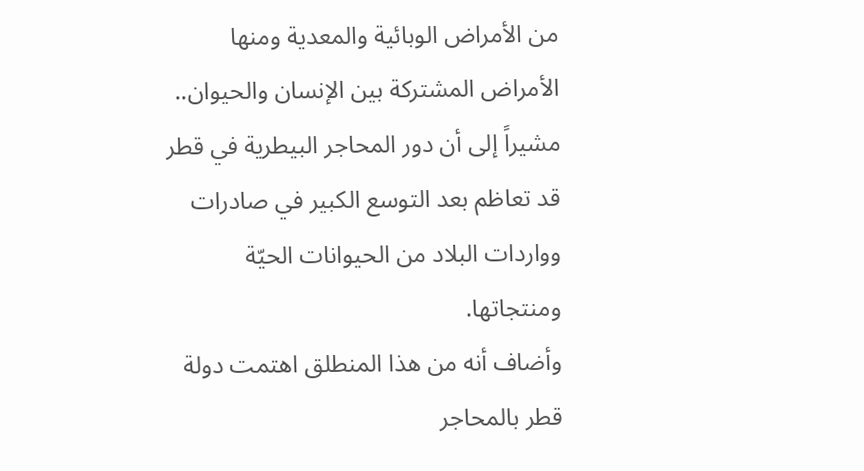من الأمراض الوبائية والمعدية ومنها الأمراض المشتركة بين الإنسان والحيوان.. مشيراً إلى أن دور المحاجر البيطرية في قطر قد تعاظم بعد التوسع الكبير في صادرات وواردات البلاد من الحيوانات الحيّة ومنتجاتها.
وأضاف أنه من هذا المنطلق اهتمت دولة قطر بالمحاجر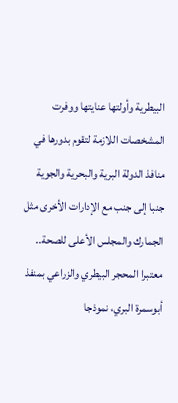البيطرية وأولتها عنايتها ووفرت المشخصات اللازمة لتقوم بدورها في منافذ الدولة البرية والبحرية والجوية جنبا إلى جنب مع الإدارات الأخرى مثل الجمارك والمجلس الأعلى للصحة.. معتبرا المحجر البيطري والزراعي بمنفذ أبوسمرة البري، نموذجا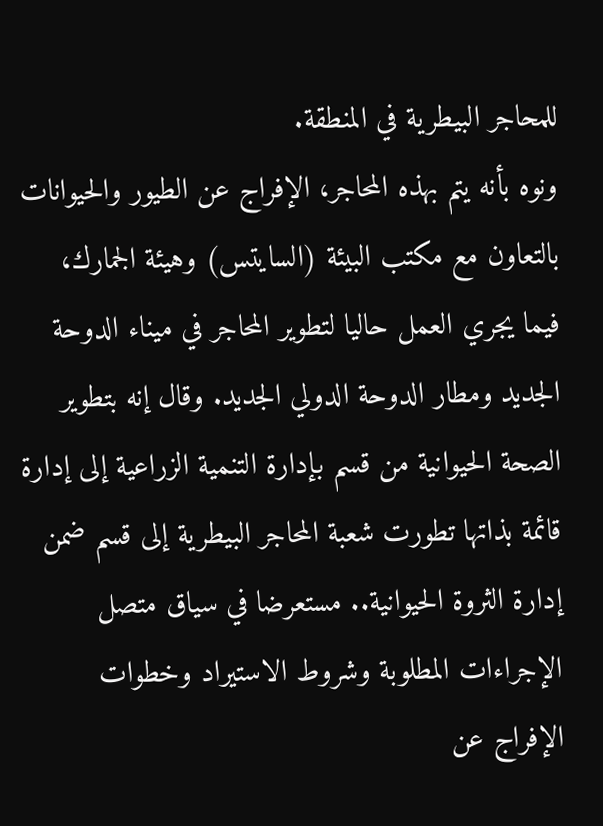للمحاجر البيطرية في المنطقة.
ونوه بأنه يتم بهذه المحاجر، الإفراج عن الطيور والحيوانات بالتعاون مع مكتب البيئة (السايتس) وهيئة الجمارك، فيما يجري العمل حاليا لتطوير المحاجر في ميناء الدوحة الجديد ومطار الدوحة الدولي الجديد. وقال إنه بتطوير الصحة الحيوانية من قسم بإدارة التنمية الزراعية إلى إدارة قائمة بذاتها تطورت شعبة المحاجر البيطرية إلى قسم ضمن إدارة الثروة الحيوانية.. مستعرضا في سياق متصل الإجراءات المطلوبة وشروط الاستيراد وخطوات الإفراج عن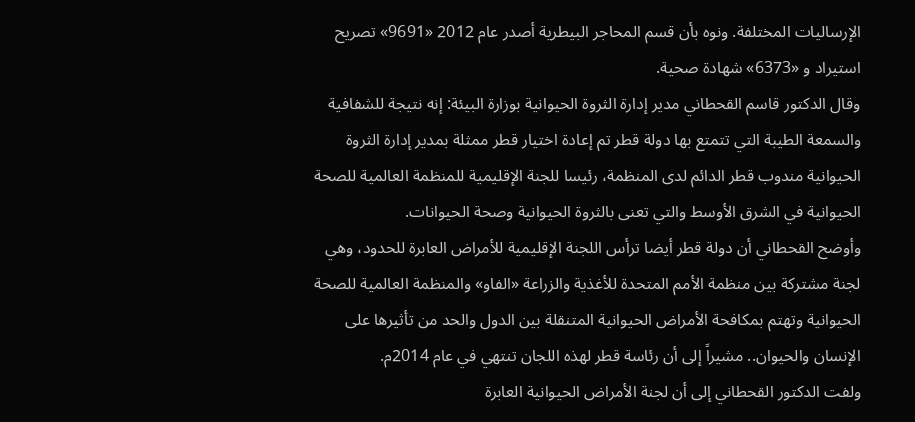الإرساليات المختلفة. ونوه بأن قسم المحاجر البيطرية أصدر عام 2012 «9691» تصريح استيراد و «6373» شهادة صحية.
وقال الدكتور قاسم القحطاني مدير إدارة الثروة الحيوانية بوزارة البيئة: إنه نتيجة للشفافية والسمعة الطيبة التي تتمتع بها دولة قطر تم إعادة اختيار قطر ممثلة بمدير إدارة الثروة الحيوانية مندوب قطر الدائم لدى المنظمة، رئيسا للجنة الإقليمية للمنظمة العالمية للصحة الحيوانية في الشرق الأوسط والتي تعنى بالثروة الحيوانية وصحة الحيوانات.
وأوضح القحطاني أن دولة قطر أيضا ترأس اللجنة الإقليمية للأمراض العابرة للحدود، وهي لجنة مشتركة بين منظمة الأمم المتحدة للأغذية والزراعة «الفاو» والمنظمة العالمية للصحة الحيوانية وتهتم بمكافحة الأمراض الحيوانية المتنقلة بين الدول والحد من تأثيرها على الإنسان والحيوان.. مشيراً إلى أن رئاسة قطر لهذه اللجان تنتهي في عام 2014م.
ولفت الدكتور القحطاني إلى أن لجنة الأمراض الحيوانية العابرة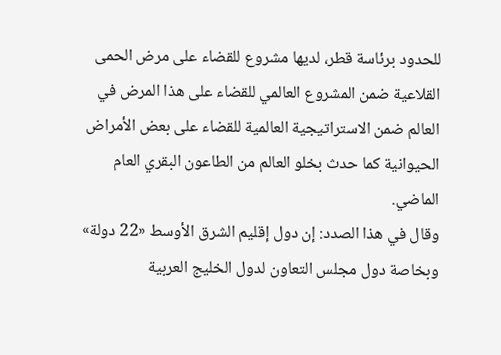للحدود برئاسة قطر، لديها مشروع للقضاء على مرض الحمى القلاعية ضمن المشروع العالمي للقضاء على هذا المرض في العالم ضمن الاستراتيجية العالمية للقضاء على بعض الأمراض الحيوانية كما حدث بخلو العالم من الطاعون البقري العام الماضي.
وقال في هذا الصدد: إن دول إقليم الشرق الأوسط «22 دولة» وبخاصة دول مجلس التعاون لدول الخليج العربية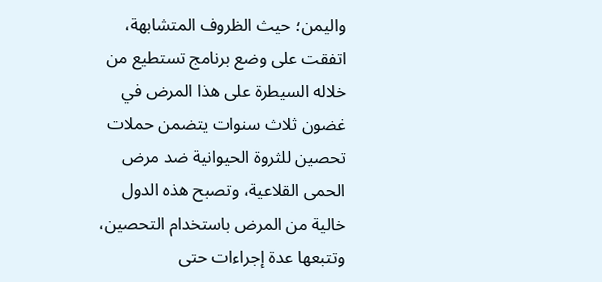واليمن؛ حيث الظروف المتشابهة، اتفقت على وضع برنامج تستطيع من خلاله السيطرة على هذا المرض في غضون ثلاث سنوات يتضمن حملات تحصين للثروة الحيوانية ضد مرض الحمى القلاعية، وتصبح هذه الدول خالية من المرض باستخدام التحصين، وتتبعها عدة إجراءات حتى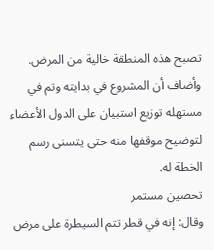تصبح هذه المنطقة خالية من المرض.
وأضاف أن المشروع في بدايته وتم في مستهله توزيع استبيان على الدول الأعضاء لتوضيح موقفها منه حتى يتسنى رسم الخطة له.
تحصين مستمر
وقال: إنه في قطر تتم السيطرة على مرض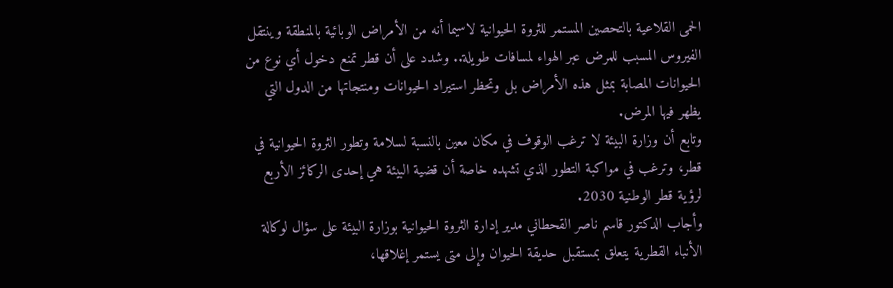الحمى القلاعية بالتحصين المستمر للثروة الحيوانية لاسيما أنه من الأمراض الوبائية بالمنطقة وينتقل الفيروس المسبب للمرض عبر الهواء لمسافات طويلة.. وشدد على أن قطر تمنع دخول أي نوع من الحيوانات المصابة بمثل هذه الأمراض بل وتحظر استيراد الحيوانات ومنتجاتها من الدول التي يظهر فيها المرض.
وتابع أن وزارة البيئة لا ترغب الوقوف في مكان معين بالنسبة لسلامة وتطور الثروة الحيوانية في قطر، وترغب في مواكبة التطور الذي تشهده خاصة أن قضية البيئة هي إحدى الركائز الأربع لرؤية قطر الوطنية 2030.
وأجاب الدكتور قاسم ناصر القحطاني مدير إدارة الثروة الحيوانية بوزارة البيئة على سؤال لوكالة الأنباء القطرية يتعلق بمستقبل حديقة الحيوان وإلى متى يستمر إغلاقها،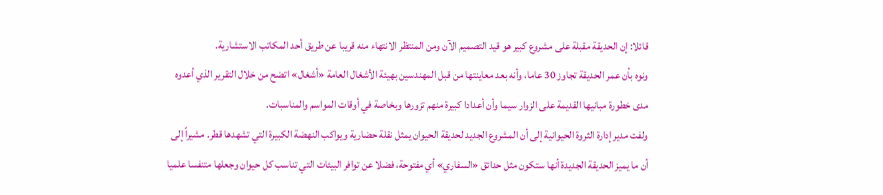قائلا: إن الحديقة مقبلة على مشروع كبير هو قيد التصميم الآن ومن المنتظر الانتهاء منه قريبا عن طريق أحد المكاتب الاستشارية.
ونوه بأن عمر الحديقة تجاوز 30 عاما، وأنه بعد معاينتها من قبل المهندسين بهيئة الأشغال العامة «أشغال» اتضح من خلال التقرير الذي أعدوه مدى خطورة مبانيها القديمة على الزوار سيما وأن أعدادا كبيرة منهم تزورها وبخاصة في أوقات المواسم والمناسبات.
ولفت مدير إدارة الثروة الحيوانية إلى أن المشروع الجديد لحديقة الحيوان يمثل نقلة حضارية ويواكب النهضة الكبيرة التي تشهدها قطر. مشيراً إلى أن ما يميز الحديقة الجديدة أنها ستكون مثل حدائق «السفاري» أي مفتوحة، فضلا عن توافر البيئات التي تناسب كل حيوان وجعلها متنفسا علميا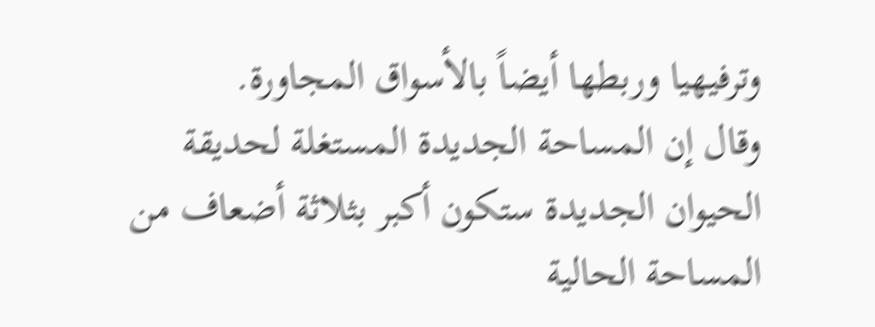وترفيهيا وربطها أيضاً بالأسواق المجاورة.
وقال إن المساحة الجديدة المستغلة لحديقة الحيوان الجديدة ستكون أكبر بثلاثة أضعاف من المساحة الحالية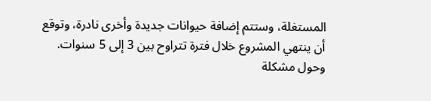المستغلة، وستتم إضافة حيوانات جديدة وأخرى نادرة، وتوقع أن ينتهي المشروع خلال فترة تتراوح بين 3 إلى 5 سنوات.
وحول مشكلة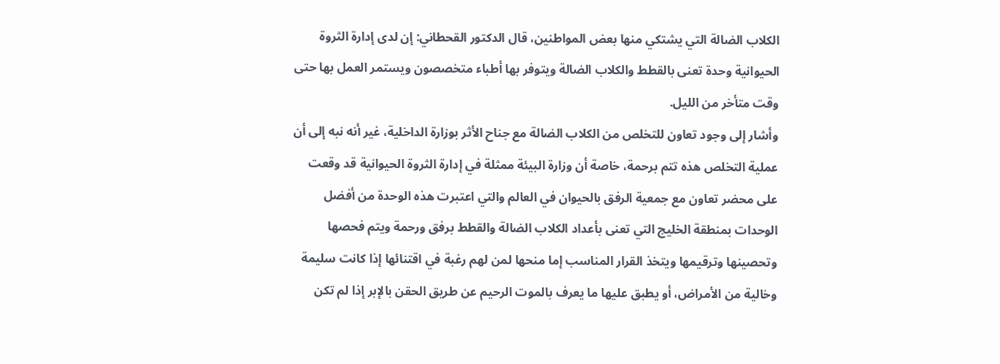الكلاب الضالة التي يشتكي منها بعض المواطنين، قال الدكتور القحطاني: إن لدى إدارة الثروة الحيوانية وحدة تعنى بالقطط والكلاب الضالة ويتوفر بها أطباء متخصصون ويستمر العمل بها حتى وقت متأخر من الليل.
وأشار إلى وجود تعاون للتخلص من الكلاب الضالة مع جناح الأثر بوزارة الداخلية، غير أنه نبه إلى أن عملية التخلص هذه تتم برحمة، خاصة أن وزارة البيئة ممثلة في إدارة الثروة الحيوانية قد وقعت على محضر تعاون مع جمعية الرفق بالحيوان في العالم والتي اعتبرت هذه الوحدة من أفضل الوحدات بمنطقة الخليج التي تعنى بأعداد الكلاب الضالة والقطط برفق ورحمة ويتم فحصها وتحصينها وترقيمها ويتخذ القرار المناسب إما منحها لمن لهم رغبة في اقتنائها إذا كانت سليمة وخالية من الأمراض، أو يطبق عليها ما يعرف بالموت الرحيم عن طريق الحقن بالإبر إذا لم تكن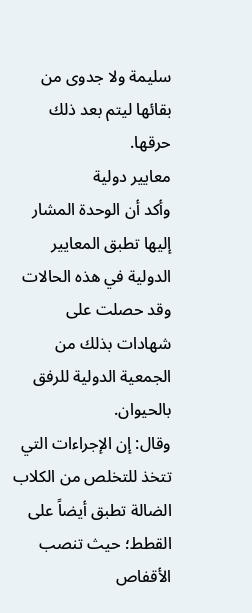سليمة ولا جدوى من بقائها ليتم بعد ذلك حرقها.
معايير دولية
وأكد أن الوحدة المشار إليها تطبق المعايير الدولية في هذه الحالات وقد حصلت على شهادات بذلك من الجمعية الدولية للرفق بالحيوان.
وقال: إن الإجراءات التي تتخذ للتخلص من الكلاب الضالة تطبق أيضاً على القطط؛ حيث تنصب الأقفاص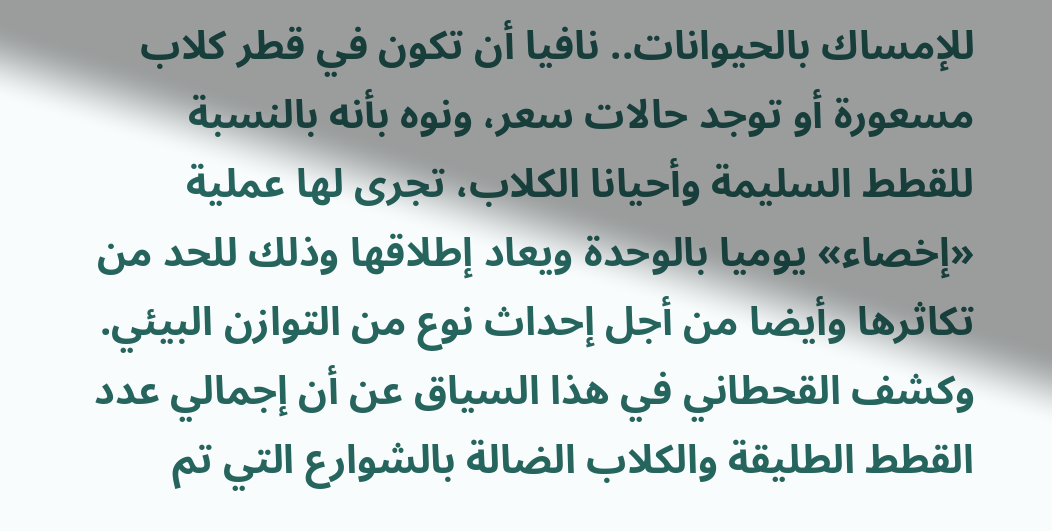للإمساك بالحيوانات.. نافيا أن تكون في قطر كلاب مسعورة أو توجد حالات سعر، ونوه بأنه بالنسبة للقطط السليمة وأحيانا الكلاب، تجرى لها عملية «إخصاء» يوميا بالوحدة ويعاد إطلاقها وذلك للحد من تكاثرها وأيضا من أجل إحداث نوع من التوازن البيئي.
وكشف القحطاني في هذا السياق عن أن إجمالي عدد القطط الطليقة والكلاب الضالة بالشوارع التي تم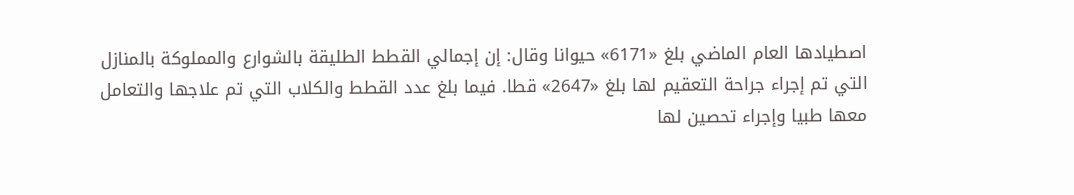اصطيادها العام الماضي بلغ «6171» حيوانا وقال: إن إجمالي القطط الطليقة بالشوارع والمملوكة بالمنازل التي تم إجراء جراحة التعقيم لها بلغ «2647» قطا. فيما بلغ عدد القطط والكلاب التي تم علاجها والتعامل معها طبيا وإجراء تحصين لها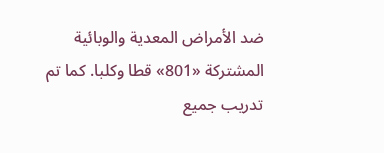ضد الأمراض المعدية والوبائية المشتركة «801» قطا وكلبا. كما تم تدريب جميع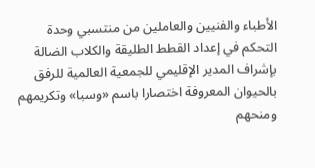الأطباء والفنيين والعاملين من منتسبي وحدة التحكم في إعداد القطط الطليقة والكلاب الضالة بإشراف المدير الإقليمي للجمعية العالمية للرفق بالحيوان المعروفة اختصارا باسم «وسبا» وتكريمهم ومنحهم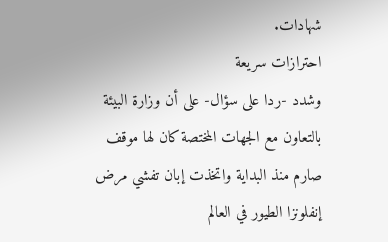شهادات.
احترازات سريعة
وشدد -ردا على سؤال- على أن وزارة البيئة بالتعاون مع الجهات المختصة كان لها موقف صارم منذ البداية واتخذت إبان تفشي مرض إنفلونزا الطيور في العالم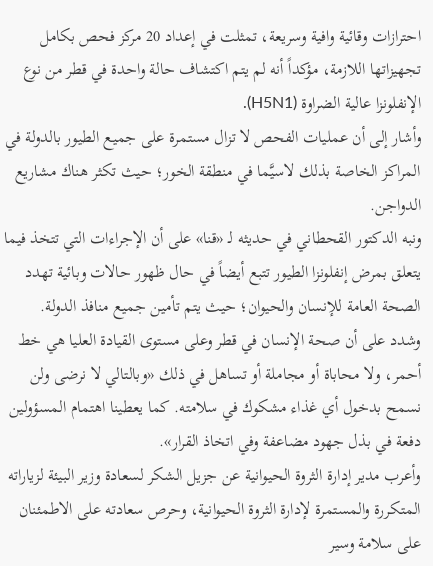احترازات وقائية وافية وسريعة، تمثلت في إعداد 20 مركز فحص بكامل تجهيزاتها اللازمة، مؤكداً أنه لم يتم اكتشاف حالة واحدة في قطر من نوع الإنفلونزا عالية الضراوة (H5N1).
وأشار إلى أن عمليات الفحص لا تزال مستمرة على جميع الطيور بالدولة في المراكز الخاصة بذلك لاسيَّما في منطقة الخور؛ حيث تكثر هناك مشاريع الدواجن.
ونبه الدكتور القحطاني في حديثه لـ «قنا» على أن الإجراءات التي تتخذ فيما يتعلق بمرض إنفلونزا الطيور تتبع أيضاً في حال ظهور حالات وبائية تهدد الصحة العامة للإنسان والحيوان؛ حيث يتم تأمين جميع منافذ الدولة.
وشدد على أن صحة الإنسان في قطر وعلى مستوى القيادة العليا هي خط أحمر، ولا محاباة أو مجاملة أو تساهل في ذلك «وبالتالي لا نرضى ولن نسمح بدخول أي غذاء مشكوك في سلامته. كما يعطينا اهتمام المسؤولين دفعة في بذل جهود مضاعفة وفي اتخاذ القرار».
وأعرب مدير إدارة الثروة الحيوانية عن جزيل الشكر لسعادة وزير البيئة لزياراته المتكررة والمستمرة لإدارة الثروة الحيوانية، وحرص سعادته على الاطمئنان على سلامة وسير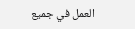العمل في جميع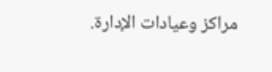مراكز وعيادات الإدارة.